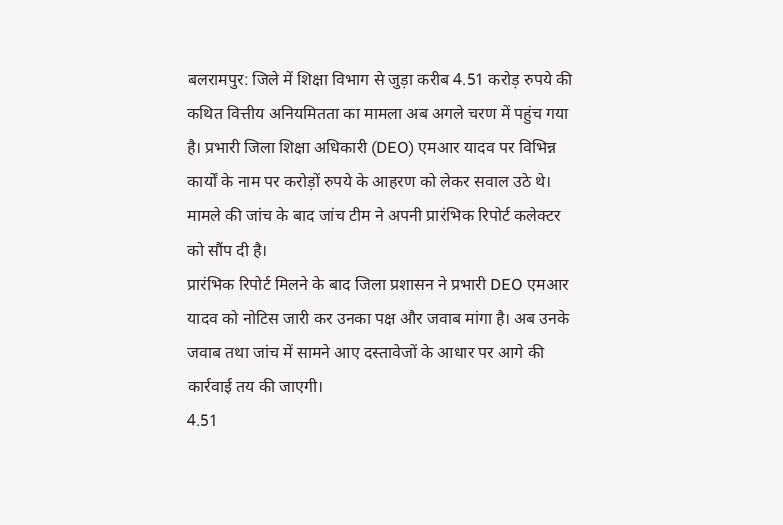बलरामपुर: जिले में शिक्षा विभाग से जुड़ा करीब 4.51 करोड़ रुपये की कथित वित्तीय अनियमितता का मामला अब अगले चरण में पहुंच गया है। प्रभारी जिला शिक्षा अधिकारी (DEO) एमआर यादव पर विभिन्न कार्यों के नाम पर करोड़ों रुपये के आहरण को लेकर सवाल उठे थे। मामले की जांच के बाद जांच टीम ने अपनी प्रारंभिक रिपोर्ट कलेक्टर को सौंप दी है।
प्रारंभिक रिपोर्ट मिलने के बाद जिला प्रशासन ने प्रभारी DEO एमआर यादव को नोटिस जारी कर उनका पक्ष और जवाब मांगा है। अब उनके जवाब तथा जांच में सामने आए दस्तावेजों के आधार पर आगे की कार्रवाई तय की जाएगी।
4.51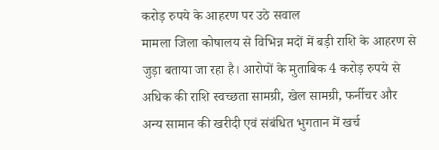करोड़ रुपये के आहरण पर उठे सवाल
मामला जिला कोषालय से विभिन्न मदों में बड़ी राशि के आहरण से जुड़ा बताया जा रहा है। आरोपों के मुताबिक 4 करोड़ रुपये से अधिक की राशि स्वच्छता सामग्री, खेल सामग्री, फर्नीचर और अन्य सामान की खरीदी एवं संबंधित भुगतान में खर्च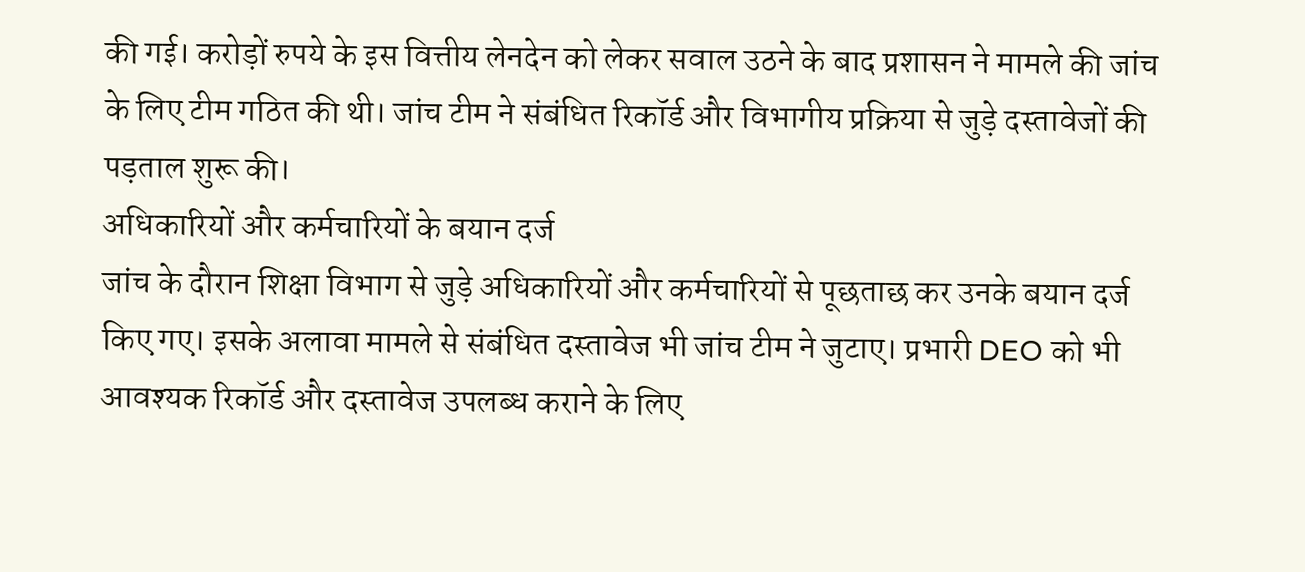की गई। करोड़ों रुपये के इस वित्तीय लेनदेन को लेकर सवाल उठने के बाद प्रशासन ने मामले की जांच के लिए टीम गठित की थी। जांच टीम ने संबंधित रिकॉर्ड और विभागीय प्रक्रिया से जुड़े दस्तावेजों की पड़ताल शुरू की।
अधिकारियों और कर्मचारियों के बयान दर्ज
जांच के दौरान शिक्षा विभाग से जुड़े अधिकारियों और कर्मचारियों से पूछताछ कर उनके बयान दर्ज किए गए। इसके अलावा मामले से संबंधित दस्तावेज भी जांच टीम ने जुटाए। प्रभारी DEO को भी आवश्यक रिकॉर्ड और दस्तावेज उपलब्ध कराने के लिए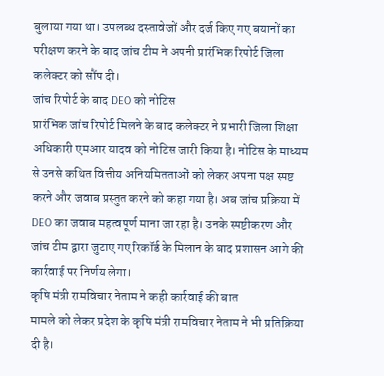बुलाया गया था। उपलब्ध दस्तावेजों और दर्ज किए गए बयानों का परीक्षण करने के बाद जांच टीम ने अपनी प्रारंभिक रिपोर्ट जिला कलेक्टर को सौंप दी।
जांच रिपोर्ट के बाद DEO को नोटिस
प्रारंभिक जांच रिपोर्ट मिलने के बाद कलेक्टर ने प्रभारी जिला शिक्षा अधिकारी एमआर यादव को नोटिस जारी किया है। नोटिस के माध्यम से उनसे कथित वित्तीय अनियमितताओं को लेकर अपना पक्ष स्पष्ट करने और जवाब प्रस्तुत करने को कहा गया है। अब जांच प्रक्रिया में DEO का जवाब महत्वपूर्ण माना जा रहा है। उनके स्पष्टीकरण और जांच टीम द्वारा जुटाए गए रिकॉर्ड के मिलान के बाद प्रशासन आगे की कार्रवाई पर निर्णय लेगा।
कृषि मंत्री रामविचार नेताम ने कही कार्रवाई की बात
मामले को लेकर प्रदेश के कृषि मंत्री रामविचार नेताम ने भी प्रतिक्रिया दी है।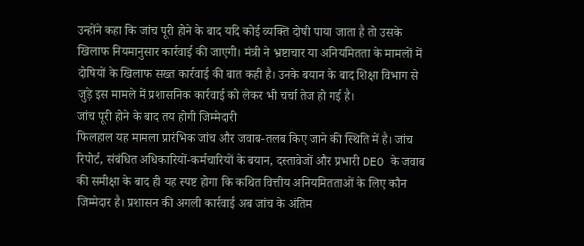उन्होंने कहा कि जांच पूरी होने के बाद यदि कोई व्यक्ति दोषी पाया जाता है तो उसके खिलाफ नियमानुसार कार्रवाई की जाएगी। मंत्री ने भ्रष्टाचार या अनियमितता के मामलों में दोषियों के खिलाफ सख्त कार्रवाई की बात कही है। उनके बयान के बाद शिक्षा विभाग से जुड़े इस मामले में प्रशासनिक कार्रवाई को लेकर भी चर्चा तेज हो गई है।
जांच पूरी होने के बाद तय होगी जिम्मेदारी
फिलहाल यह मामला प्रारंभिक जांच और जवाब-तलब किए जाने की स्थिति में है। जांच रिपोर्ट, संबंधित अधिकारियों-कर्मचारियों के बयान, दस्तावेजों और प्रभारी DEO के जवाब की समीक्षा के बाद ही यह स्पष्ट होगा कि कथित वित्तीय अनियमितताओं के लिए कौन जिम्मेदार है। प्रशासन की अगली कार्रवाई अब जांच के अंतिम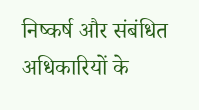निष्कर्ष और संबंधित अधिकारियों के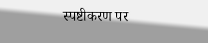स्पष्टीकरण पर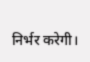निर्भर करेगी।